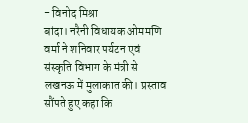- विनोद मिश्रा
बांदा। नरैनी विधायक ओममणि वर्मा ने शनिवार पर्यटन एवं संस्कृति विभाग के मंत्री से लखनऊ में मुलाकात की। प्रस्ताव सौंपते हुए कहा कि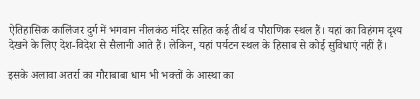ऐतिहासिक कालिंजर दुर्ग में भगवान नीलकंठ मंदिर सहित कई तीर्थ व पौराणिक स्थल हैं। यहां का विहंगम दृश्य देखने के लिए देश-विदेश से सैलानी आते हैं। लेकिन, यहां पर्यटन स्थल के हिसाब से कोई सुविधाएं नहीं हैं।

इसके अलावा अतर्रा का गौराबाबा धाम भी भक्तों के आस्था का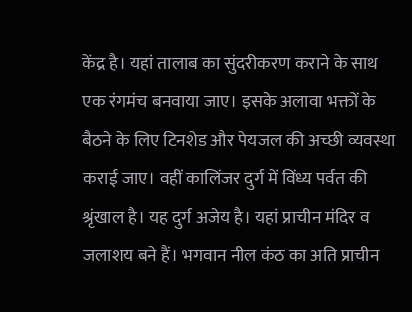केंद्र है। यहां तालाब का सुंदरीकरण कराने के साथ एक रंगमंच बनवाया जाए। इसके अलावा भक्तों के बैठने के लिए टिनशेड और पेयजल की अच्छी व्यवस्था कराई जाए। वहीं कालिंजर दुर्ग में विंध्य पर्वत की श्रृंखाल है। यह दुर्ग अजेय है। यहां प्राचीन मंदिर व जलाशय बने हैं। भगवान नील कंठ का अति प्राचीन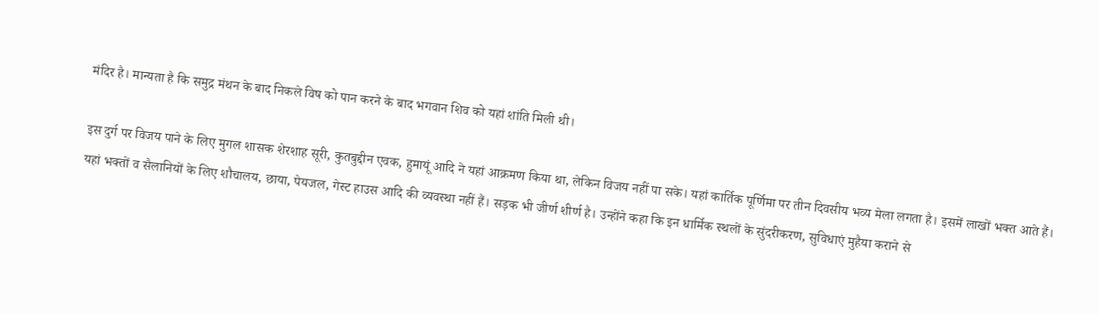मंदिर है। मान्यता है कि समुद्र मंथन के बाद निकले विष को पान करने के बाद भगवान शिव को यहां शांति मिली थी।

इस दुर्ग पर विजय पाने के लिए मुगल शासक शेरशाह सूरी, कुतबुद्दीन एवक, हुमायूं आदि ने यहां आक्रमण किया था, लेकिन विजय नहीं पा सके। यहां कार्तिक पूर्णिमा पर तीन दिवसीय भव्य मेला लगता है। इसमें लाखों भक्त आते हैं। यहां भक्तों व सैलानियों के लिए शौचालय, छाया, पेयजल, गेस्ट हाउस आदि की व्यवस्था नहीं हैं। सड़क भी जीर्ण शीर्ण है। उन्होंने कहा कि इन धार्मिक स्थलों के सुंदरीकरण, सुविधाएं मुहैया कराने से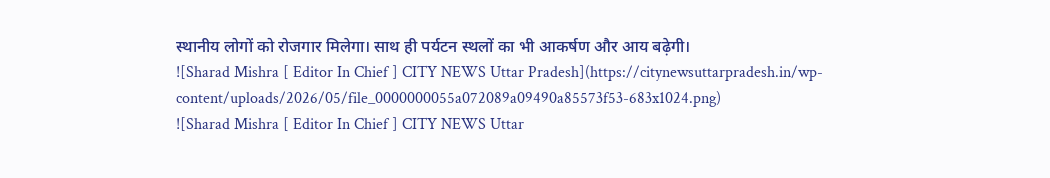स्थानीय लोगों को रोजगार मिलेगा। साथ ही पर्यटन स्थलों का भी आकर्षण और आय बढ़ेगी।
![Sharad Mishra [ Editor In Chief ] CITY NEWS Uttar Pradesh](https://citynewsuttarpradesh.in/wp-content/uploads/2026/05/file_0000000055a072089a09490a85573f53-683x1024.png)
![Sharad Mishra [ Editor In Chief ] CITY NEWS Uttar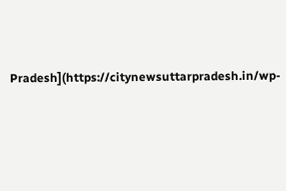Pradesh](https://citynewsuttarpradesh.in/wp-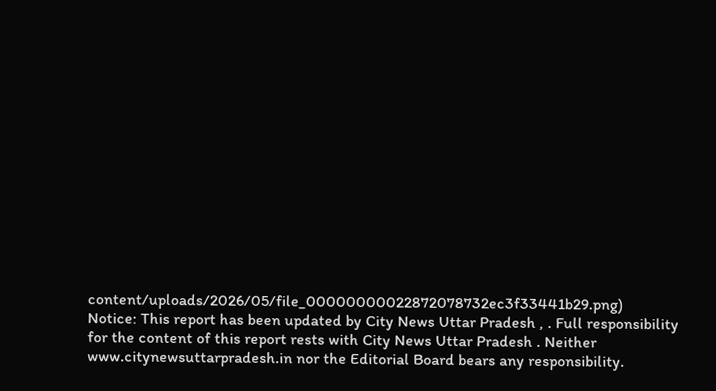content/uploads/2026/05/file_00000000022872078732ec3f33441b29.png)
Notice: This report has been updated by City News Uttar Pradesh , . Full responsibility for the content of this report rests with City News Uttar Pradesh . Neither www.citynewsuttarpradesh.in nor the Editorial Board bears any responsibility.